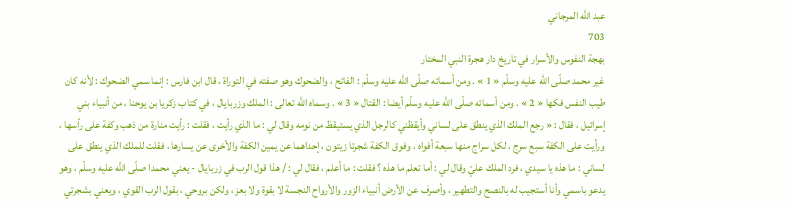عبد الله المرجاني
703
بهجة النفوس والأسرار في تاريخ دار هجرة النبي المختار
غير محمد صلّى اللّه عليه وسلّم « 1 » . ومن أسمائه صلّى اللّه عليه وسلّم : الفاتح ، والضحوك وهو صفته في التوراة ، قال ابن فارس : إنما سمي الضحوك : لأنه كان طيب النفس فكها « 2 » . ومن أسمائه صلّى اللّه عليه وسلّم أيضا : القتال « 3 » . وسماه اللّه تعالى : الملك وزربايال ، في كتاب زكريا بن يوحنا ، من أنبياء بني إسرائيل ، فقال : « رجع الملك الذي ينطق على لساني وأيقظني كالرجل الذي يستيقظ من نومه وقال لي : ما الذي رأيت ، فقلت : رأيت منارة من ذهب وكفة على رأسها ، ورأيت على الكفة سبع سرج ، لكل سراج منها سبعة أفواه ، وفوق الكفة شجرتا زيتون ، إحداهما عن يمين الكفة والأخرى عن يسارها ، فقلت للملك الذي ينطق على لساني : ما هذه يا سيدي ، فرد الملك عليّ وقال لي : أما تعلم ما هذه ؟ فقلت : ما أعلم ، فقال لي : / هذا قول الرب في زربايال - يعني محمدا صلّى اللّه عليه وسلّم ، وهو يدعو باسمي وأنا أستجيب له بالنصح والتطهير ، وأصرف عن الأرض أنبياء الزور والأرواح النجسة لا بقوة ولا بعز ، ولكن بروحي ، بقول الرب القوي ، ويعني بشجرتي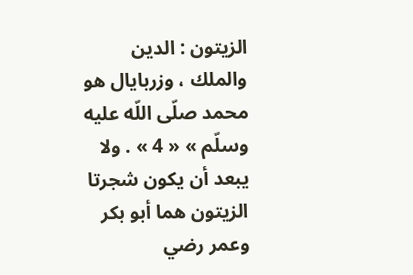الزيتون : الدين والملك ، وزربايال هو محمد صلّى اللّه عليه وسلّم » « 4 » . ولا يبعد أن يكون شجرتا الزيتون هما أبو بكر وعمر رضي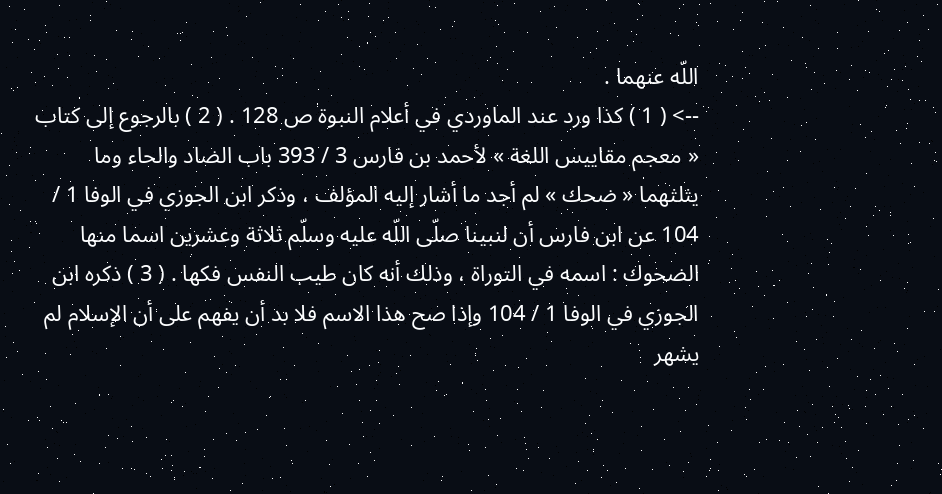اللّه عنهما .
--> ( 1 ) كذا ورد عند الماوردي في أعلام النبوة ص 128 . ( 2 ) بالرجوع إلى كتاب « معجم مقاييس اللغة » لأحمد بن فارس 3 / 393 باب الضاد والحاء وما يثلثهما « ضحك » لم أجد ما أشار إليه المؤلف ، وذكر ابن الجوزي في الوفا 1 / 104 عن ابن فارس أن لنبينا صلّى اللّه عليه وسلّم ثلاثة وعشرين اسما منها الضحوك : اسمه في التوراة ، وذلك أنه كان طيب النفس فكها . ( 3 ) ذكره ابن الجوزي في الوفا 1 / 104 وإذا صح هذا الاسم فلا بد أن يفهم على أن الإسلام لم يشهر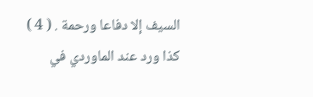السيف إلا دفاعا ورحمة . ( 4 ) كذا ورد عند الماوردي في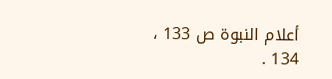أعلام النبوة ص 133 ، 134 .